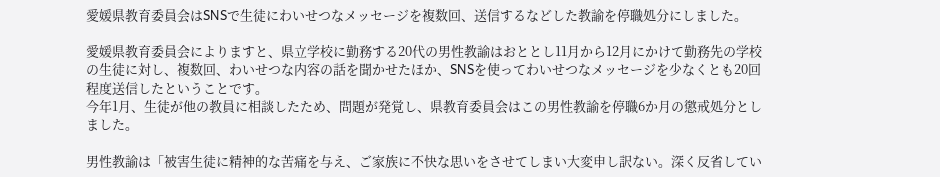愛媛県教育委員会はSNSで生徒にわいせつなメッセージを複数回、送信するなどした教諭を停職処分にしました。

愛媛県教育委員会によりますと、県立学校に勤務する20代の男性教諭はおととし11月から12月にかけて勤務先の学校の生徒に対し、複数回、わいせつな内容の話を聞かせたほか、SNSを使ってわいせつなメッセージを少なくとも20回程度送信したということです。
今年1月、生徒が他の教員に相談したため、問題が発覚し、県教育委員会はこの男性教諭を停職6か月の懲戒処分としました。

男性教諭は「被害生徒に精神的な苦痛を与え、ご家族に不快な思いをさせてしまい大変申し訳ない。深く反省してい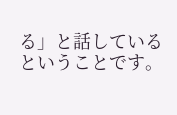る」と話しているということです。